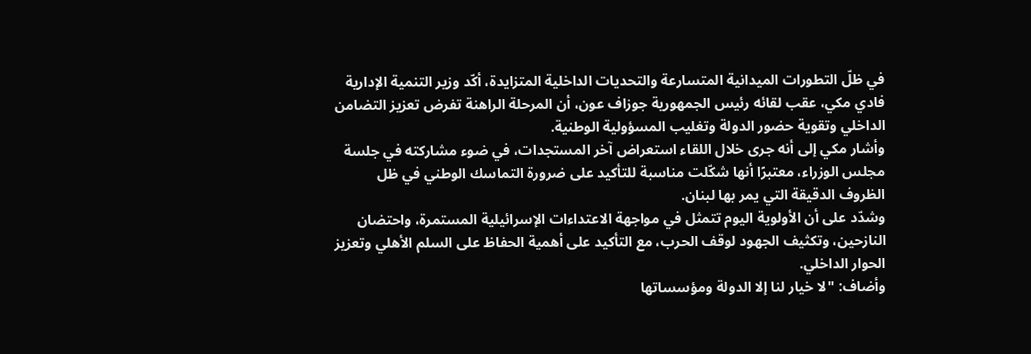في ظلّ التطورات الميدانية المتسارعة والتحديات الداخلية المتزايدة، أكّد وزير التنمية الإدارية فادي مكي، عقب لقائه رئيس الجمهورية جوزاف عون، أن المرحلة الراهنة تفرض تعزيز التضامن الداخلي وتقوية حضور الدولة وتغليب المسؤولية الوطنية.
وأشار مكي إلى أنه جرى خلال اللقاء استعراض آخر المستجدات، في ضوء مشاركته في جلسة مجلس الوزراء، معتبرًا أنها شكّلت مناسبة للتأكيد على ضرورة التماسك الوطني في ظل الظروف الدقيقة التي يمر بها لبنان.
وشدّد على أن الأولوية اليوم تتمثل في مواجهة الاعتداءات الإسرائيلية المستمرة، واحتضان النازحين، وتكثيف الجهود لوقف الحرب، مع التأكيد على أهمية الحفاظ على السلم الأهلي وتعزيز الحوار الداخلي.
وأضاف: "لا خيار لنا إلا الدولة ومؤسساتها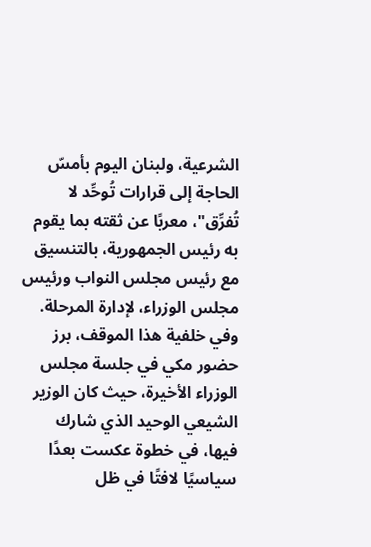الشرعية، ولبنان اليوم بأمسّ الحاجة إلى قرارات تُوحِّد لا تُفرِّق"، معربًا عن ثقته بما يقوم به رئيس الجمهورية، بالتنسيق مع رئيس مجلس النواب ورئيس مجلس الوزراء، لإدارة المرحلة.
وفي خلفية هذا الموقف، برز حضور مكي في جلسة مجلس الوزراء الأخيرة، حيث كان الوزير الشيعي الوحيد الذي شارك فيها، في خطوة عكست بعدًا سياسيًا لافتًا في ظل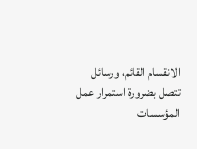الانقسام القائم، ورسائل تتصل بضرورة استمرار عمل المؤسسات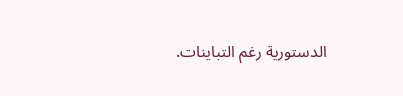الدستورية رغم التباينات.